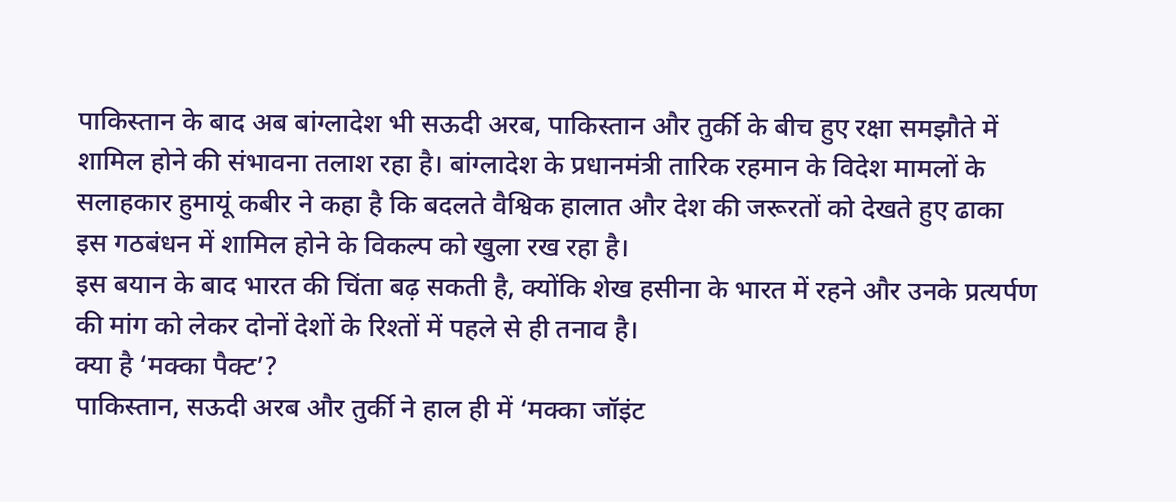पाकिस्तान के बाद अब बांग्लादेश भी सऊदी अरब, पाकिस्तान और तुर्की के बीच हुए रक्षा समझौते में शामिल होने की संभावना तलाश रहा है। बांग्लादेश के प्रधानमंत्री तारिक रहमान के विदेश मामलों के सलाहकार हुमायूं कबीर ने कहा है कि बदलते वैश्विक हालात और देश की जरूरतों को देखते हुए ढाका इस गठबंधन में शामिल होने के विकल्प को खुला रख रहा है।
इस बयान के बाद भारत की चिंता बढ़ सकती है, क्योंकि शेख हसीना के भारत में रहने और उनके प्रत्यर्पण की मांग को लेकर दोनों देशों के रिश्तों में पहले से ही तनाव है।
क्या है ‘मक्का पैक्ट’?
पाकिस्तान, सऊदी अरब और तुर्की ने हाल ही में ‘मक्का जॉइंट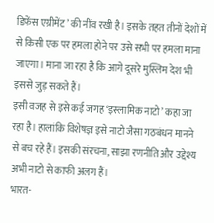डिफेंस एग्रीमेंट’ की नींव रखी है। इसके तहत तीनों देशों में से किसी एक पर हमला होने पर उसे सभी पर हमला माना जाएगा। माना जा रहा है कि आगे दूसरे मुस्लिम देश भी इससे जुड़ सकते हैं।
इसी वजह से इसे कई जगह ‘इस्लामिक नाटो’ कहा जा रहा है। हालांकि विशेषज्ञ इसे नाटो जैसा गठबंधन मानने से बच रहे हैं। इसकी संरचना, साझा रणनीति और उद्देश्य अभी नाटो से काफी अलग हैं।
भारत-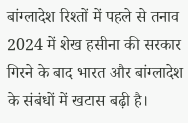बांग्लादेश रिश्तों में पहले से तनाव
2024 में शेख हसीना की सरकार गिरने के बाद भारत और बांग्लादेश के संबंधों में खटास बढ़ी है।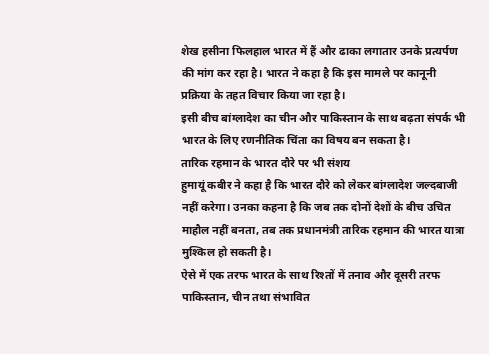शेख हसीना फिलहाल भारत में हैं और ढाका लगातार उनके प्रत्यर्पण की मांग कर रहा है। भारत ने कहा है कि इस मामले पर कानूनी प्रक्रिया के तहत विचार किया जा रहा है।
इसी बीच बांग्लादेश का चीन और पाकिस्तान के साथ बढ़ता संपर्क भी भारत के लिए रणनीतिक चिंता का विषय बन सकता है।
तारिक रहमान के भारत दौरे पर भी संशय
हुमायूं कबीर ने कहा है कि भारत दौरे को लेकर बांग्लादेश जल्दबाजी नहीं करेगा। उनका कहना है कि जब तक दोनों देशों के बीच उचित माहौल नहीं बनता, तब तक प्रधानमंत्री तारिक रहमान की भारत यात्रा मुश्किल हो सकती है।
ऐसे में एक तरफ भारत के साथ रिश्तों में तनाव और दूसरी तरफ पाकिस्तान, चीन तथा संभावित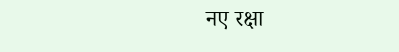नए रक्षा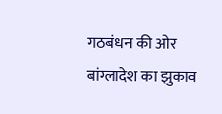गठबंधन की ओर बांग्लादेश का झुकाव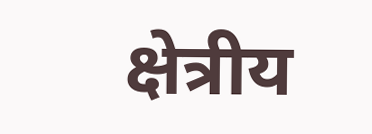क्षेत्रीय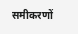समीकरणों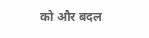को और बदल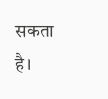सकता है।